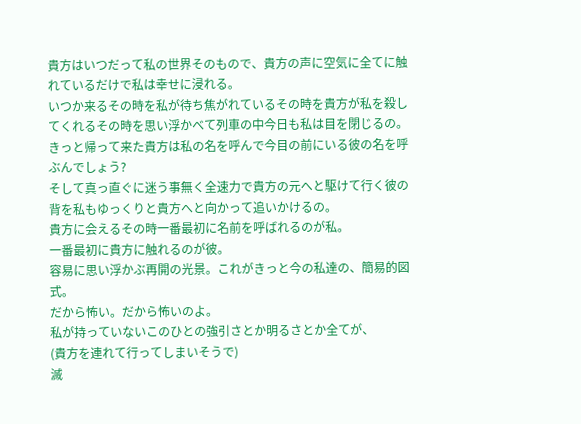貴方はいつだって私の世界そのもので、貴方の声に空気に全てに触れているだけで私は幸せに浸れる。
いつか来るその時を私が待ち焦がれているその時を貴方が私を殺してくれるその時を思い浮かべて列車の中今日も私は目を閉じるの。
きっと帰って来た貴方は私の名を呼んで今目の前にいる彼の名を呼ぶんでしょう?
そして真っ直ぐに迷う事無く全速力で貴方の元へと駆けて行く彼の背を私もゆっくりと貴方へと向かって追いかけるの。
貴方に会えるその時一番最初に名前を呼ばれるのが私。
一番最初に貴方に触れるのが彼。
容易に思い浮かぶ再開の光景。これがきっと今の私達の、簡易的図式。
だから怖い。だから怖いのよ。
私が持っていないこのひとの強引さとか明るさとか全てが、
(貴方を連れて行ってしまいそうで)
滅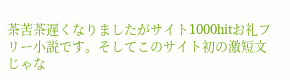茶苦茶遅くなりましたがサイト1000hitお礼フリー小説です。そしてこのサイト初の激短文じゃな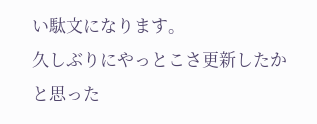い駄文になります。
久しぶりにやっとこさ更新したかと思った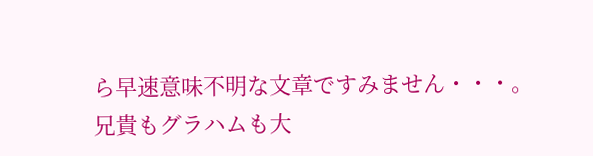ら早速意味不明な文章ですみません・・・。
兄貴もグラハムも大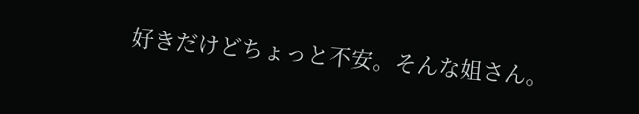好きだけどちょっと不安。そんな姐さん。